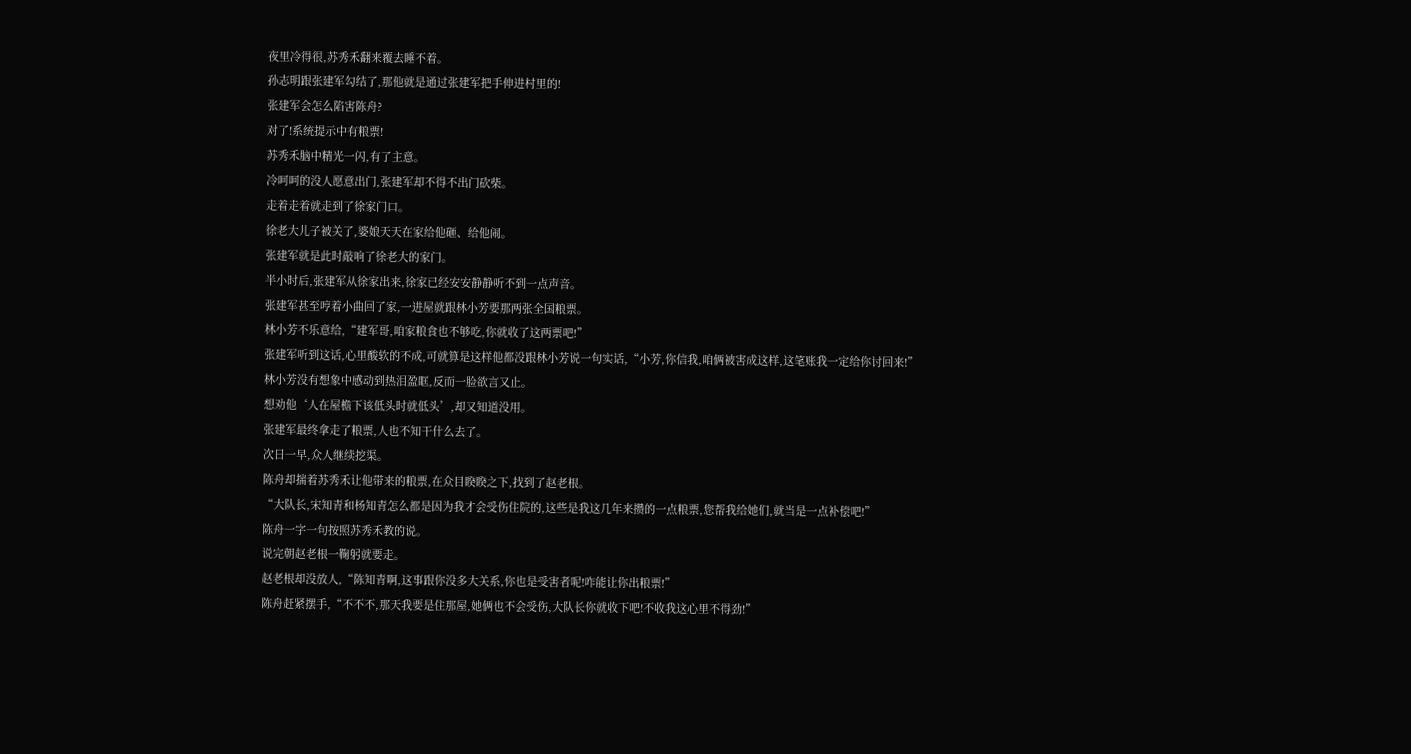夜里冷得很,苏秀禾翻来覆去睡不着。
孙志明跟张建军勾结了,那他就是通过张建军把手伸进村里的!
张建军会怎么陷害陈舟?
对了!系统提示中有粮票!
苏秀禾脑中精光一闪,有了主意。
冷呵呵的没人愿意出门,张建军却不得不出门砍柴。
走着走着就走到了徐家门口。
徐老大儿子被关了,婆娘天天在家给他砸、给他闹。
张建军就是此时敲响了徐老大的家门。
半小时后,张建军从徐家出来,徐家已经安安静静听不到一点声音。
张建军甚至哼着小曲回了家,一进屋就跟林小芳要那两张全国粮票。
林小芳不乐意给,“建军哥,咱家粮食也不够吃,你就收了这两票吧!”
张建军听到这话,心里酸软的不成,可就算是这样他都没跟林小芳说一句实话,“小芳,你信我,咱俩被害成这样,这笔账我一定给你讨回来!”
林小芳没有想象中感动到热泪盈眶,反而一脸欲言又止。
想劝他‘人在屋檐下该低头时就低头’,却又知道没用。
张建军最终拿走了粮票,人也不知干什么去了。
次日一早,众人继续挖渠。
陈舟却揣着苏秀禾让他带来的粮票,在众目睽睽之下,找到了赵老根。
“大队长,宋知青和杨知青怎么都是因为我才会受伤住院的,这些是我这几年来攒的一点粮票,您帮我给她们,就当是一点补偿吧!”
陈舟一字一句按照苏秀禾教的说。
说完朝赵老根一鞠躬就要走。
赵老根却没放人,“陈知青啊,这事跟你没多大关系,你也是受害者呢!咋能让你出粮票!”
陈舟赶紧摆手,“不不不,那天我要是住那屋,她俩也不会受伤,大队长你就收下吧!不收我这心里不得劲!”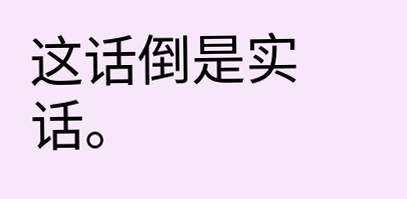这话倒是实话。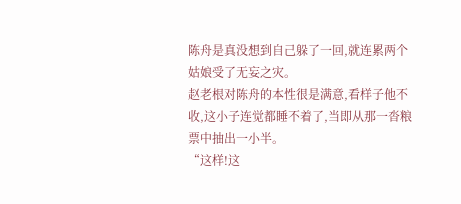陈舟是真没想到自己躲了一回,就连累两个姑娘受了无妄之灾。
赵老根对陈舟的本性很是满意,看样子他不收,这小子连觉都睡不着了,当即从那一沓粮票中抽出一小半。
“这样!这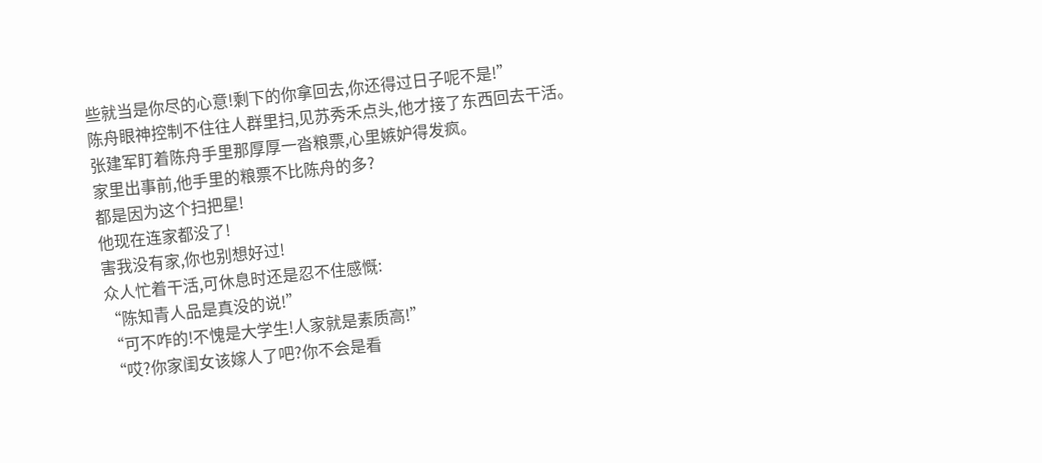些就当是你尽的心意!剩下的你拿回去,你还得过日子呢不是!”
陈舟眼神控制不住往人群里扫,见苏秀禾点头,他才接了东西回去干活。
张建军盯着陈舟手里那厚厚一沓粮票,心里嫉妒得发疯。
家里出事前,他手里的粮票不比陈舟的多?
都是因为这个扫把星!
他现在连家都没了!
害我没有家,你也别想好过!
众人忙着干活,可休息时还是忍不住感慨:
“陈知青人品是真没的说!”
“可不咋的!不愧是大学生!人家就是素质高!”
“哎?你家闺女该嫁人了吧?你不会是看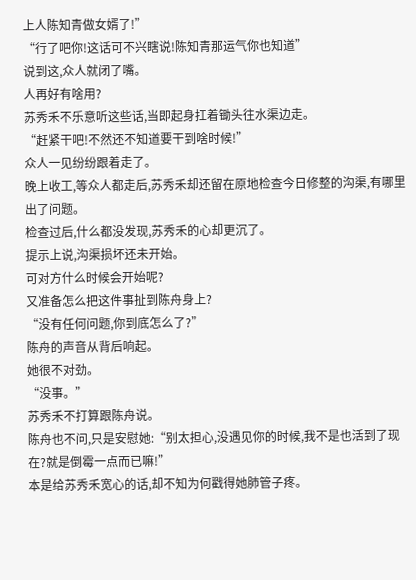上人陈知青做女婿了!”
“行了吧你!这话可不兴瞎说!陈知青那运气你也知道”
说到这,众人就闭了嘴。
人再好有啥用?
苏秀禾不乐意听这些话,当即起身扛着锄头往水渠边走。
“赶紧干吧!不然还不知道要干到啥时候!”
众人一见纷纷跟着走了。
晚上收工,等众人都走后,苏秀禾却还留在原地检查今日修整的沟渠,有哪里出了问题。
检查过后,什么都没发现,苏秀禾的心却更沉了。
提示上说,沟渠损坏还未开始。
可对方什么时候会开始呢?
又准备怎么把这件事扯到陈舟身上?
“没有任何问题,你到底怎么了?”
陈舟的声音从背后响起。
她很不对劲。
“没事。”
苏秀禾不打算跟陈舟说。
陈舟也不问,只是安慰她:“别太担心,没遇见你的时候,我不是也活到了现在?就是倒霉一点而已嘛!”
本是给苏秀禾宽心的话,却不知为何戳得她肺管子疼。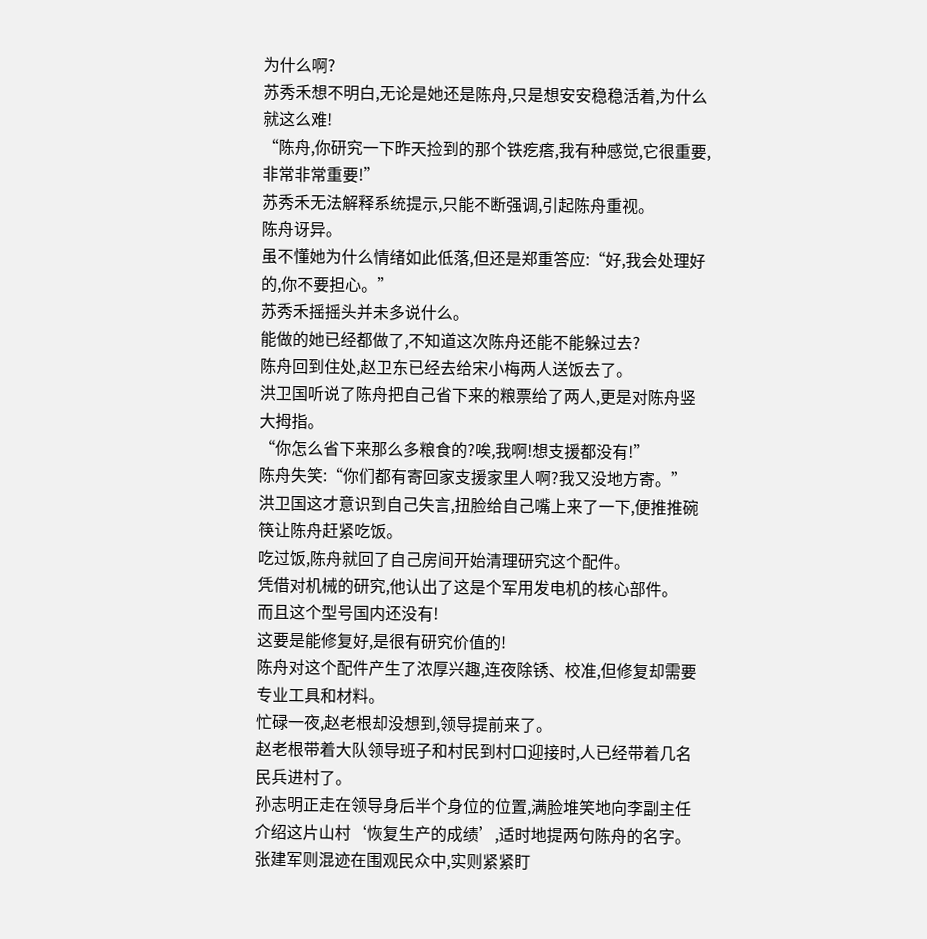为什么啊?
苏秀禾想不明白,无论是她还是陈舟,只是想安安稳稳活着,为什么就这么难!
“陈舟,你研究一下昨天捡到的那个铁疙瘩,我有种感觉,它很重要,非常非常重要!”
苏秀禾无法解释系统提示,只能不断强调,引起陈舟重视。
陈舟讶异。
虽不懂她为什么情绪如此低落,但还是郑重答应:“好,我会处理好的,你不要担心。”
苏秀禾摇摇头并未多说什么。
能做的她已经都做了,不知道这次陈舟还能不能躲过去?
陈舟回到住处,赵卫东已经去给宋小梅两人送饭去了。
洪卫国听说了陈舟把自己省下来的粮票给了两人,更是对陈舟竖大拇指。
“你怎么省下来那么多粮食的?唉,我啊!想支援都没有!”
陈舟失笑:“你们都有寄回家支援家里人啊?我又没地方寄。”
洪卫国这才意识到自己失言,扭脸给自己嘴上来了一下,便推推碗筷让陈舟赶紧吃饭。
吃过饭,陈舟就回了自己房间开始清理研究这个配件。
凭借对机械的研究,他认出了这是个军用发电机的核心部件。
而且这个型号国内还没有!
这要是能修复好,是很有研究价值的!
陈舟对这个配件产生了浓厚兴趣,连夜除锈、校准,但修复却需要专业工具和材料。
忙碌一夜,赵老根却没想到,领导提前来了。
赵老根带着大队领导班子和村民到村口迎接时,人已经带着几名民兵进村了。
孙志明正走在领导身后半个身位的位置,满脸堆笑地向李副主任介绍这片山村‘恢复生产的成绩’,适时地提两句陈舟的名字。
张建军则混迹在围观民众中,实则紧紧盯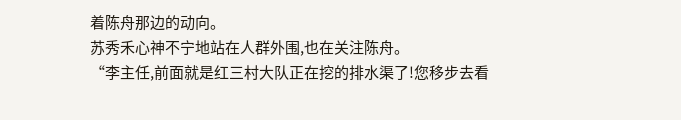着陈舟那边的动向。
苏秀禾心神不宁地站在人群外围,也在关注陈舟。
“李主任,前面就是红三村大队正在挖的排水渠了!您移步去看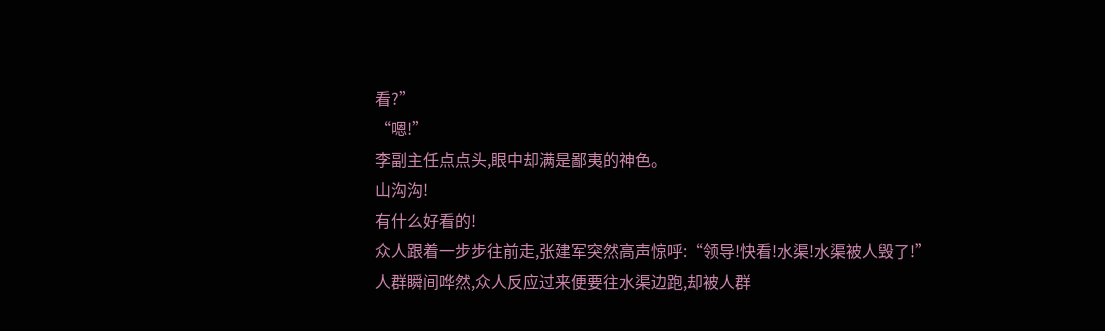看?”
“嗯!”
李副主任点点头,眼中却满是鄙夷的神色。
山沟沟!
有什么好看的!
众人跟着一步步往前走,张建军突然高声惊呼:“领导!快看!水渠!水渠被人毁了!”
人群瞬间哗然,众人反应过来便要往水渠边跑,却被人群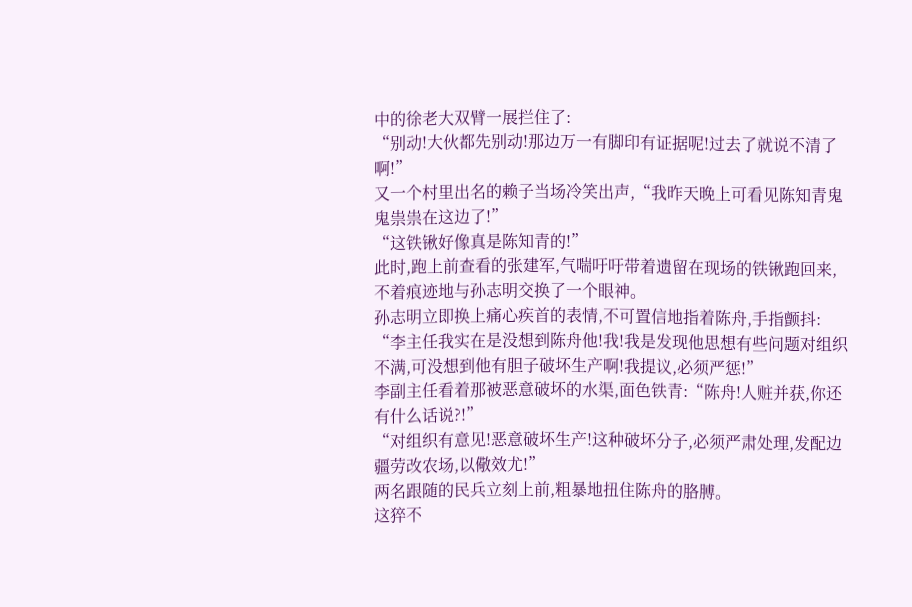中的徐老大双臂一展拦住了:
“别动!大伙都先别动!那边万一有脚印有证据呢!过去了就说不清了啊!”
又一个村里出名的赖子当场冷笑出声,“我昨天晚上可看见陈知青鬼鬼祟祟在这边了!”
“这铁锹好像真是陈知青的!”
此时,跑上前查看的张建军,气喘吁吁带着遗留在现场的铁锹跑回来,不着痕迹地与孙志明交换了一个眼神。
孙志明立即换上痛心疾首的表情,不可置信地指着陈舟,手指颤抖:
“李主任我实在是没想到陈舟他!我!我是发现他思想有些问题对组织不满,可没想到他有胆子破坏生产啊!我提议,必须严惩!”
李副主任看着那被恶意破坏的水渠,面色铁青:“陈舟!人赃并获,你还有什么话说?!”
“对组织有意见!恶意破坏生产!这种破坏分子,必须严肃处理,发配边疆劳改农场,以儆效尤!”
两名跟随的民兵立刻上前,粗暴地扭住陈舟的胳膊。
这猝不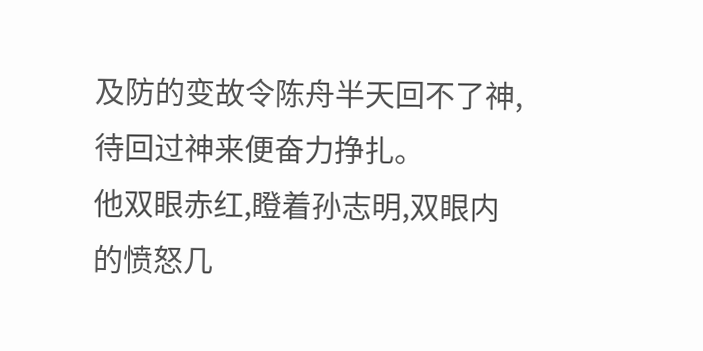及防的变故令陈舟半天回不了神,待回过神来便奋力挣扎。
他双眼赤红,瞪着孙志明,双眼内的愤怒几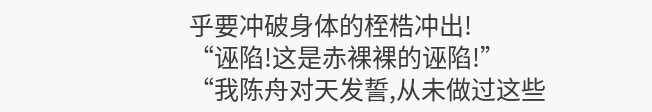乎要冲破身体的桎梏冲出!
“诬陷!这是赤裸裸的诬陷!”
“我陈舟对天发誓,从未做过这些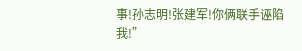事!孙志明!张建军!你俩联手诬陷我!”